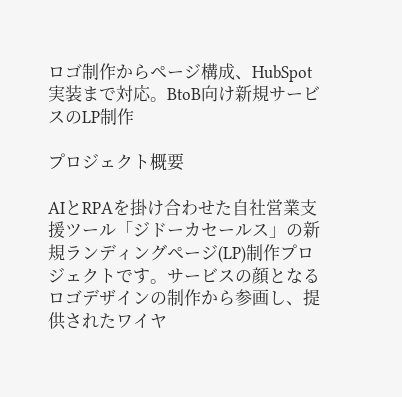ロゴ制作からページ構成、HubSpot実装まで対応。BtoB向け新規サービスのLP制作

プロジェクト概要

AIとRPAを掛け合わせた自社営業支援ツール「ジドーカセールス」の新規ランディングページ(LP)制作プロジェクトです。サービスの顔となるロゴデザインの制作から参画し、提供されたワイヤ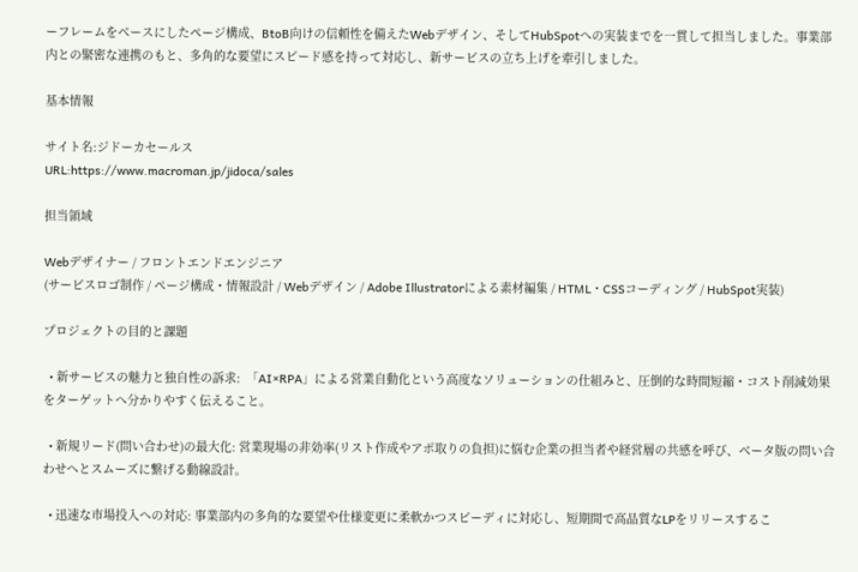ーフレームをベースにしたページ構成、BtoB向けの信頼性を備えたWebデザイン、そしてHubSpotへの実装までを一貫して担当しました。事業部内との緊密な連携のもと、多角的な要望にスピード感を持って対応し、新サービスの立ち上げを牽引しました。

基本情報

サイト名:ジドーカセールス
URL:https://www.macroman.jp/jidoca/sales

担当領域

Webデザイナー / フロントエンドエンジニア
(サービスロゴ制作 / ページ構成・情報設計 / Webデザイン / Adobe Illustratorによる素材編集 / HTML・CSSコーディング / HubSpot実装)

プロジェクトの目的と課題

  • 新サービスの魅力と独自性の訴求:  「AI×RPA」による営業自動化という高度なソリューションの仕組みと、圧倒的な時間短縮・コスト削減効果をターゲットへ分かりやすく伝えること。

  • 新規リード(問い合わせ)の最大化: 営業現場の非効率(リスト作成やアポ取りの負担)に悩む企業の担当者や経営層の共感を呼び、ベータ版の問い合わせへとスムーズに繋げる動線設計。

  • 迅速な市場投入への対応: 事業部内の多角的な要望や仕様変更に柔軟かつスピーディに対応し、短期間で高品質なLPをリリースするこ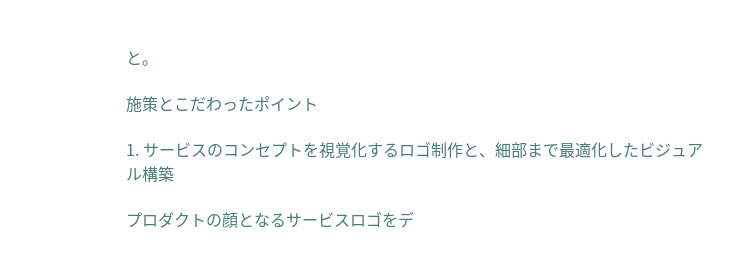と。

施策とこだわったポイント

1. サービスのコンセプトを視覚化するロゴ制作と、細部まで最適化したビジュアル構築

プロダクトの顔となるサービスロゴをデ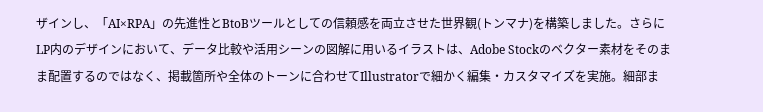ザインし、「AI×RPA」の先進性とBtoBツールとしての信頼感を両立させた世界観(トンマナ)を構築しました。さらにLP内のデザインにおいて、データ比較や活用シーンの図解に用いるイラストは、Adobe Stockのベクター素材をそのまま配置するのではなく、掲載箇所や全体のトーンに合わせてIllustratorで細かく編集・カスタマイズを実施。細部ま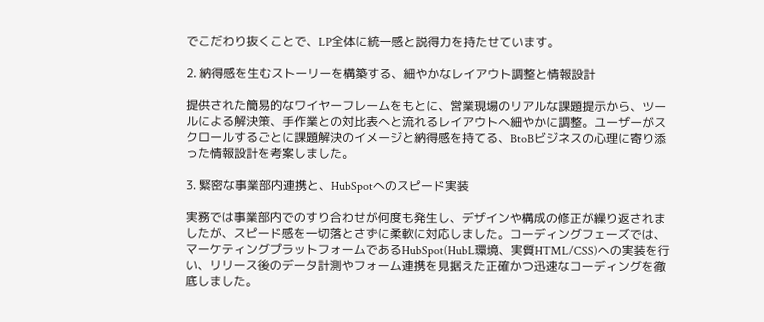でこだわり抜くことで、LP全体に統一感と説得力を持たせています。

2. 納得感を生むストーリーを構築する、細やかなレイアウト調整と情報設計

提供された簡易的なワイヤーフレームをもとに、営業現場のリアルな課題提示から、ツールによる解決策、手作業との対比表へと流れるレイアウトへ細やかに調整。ユーザーがスクロールするごとに課題解決のイメージと納得感を持てる、BtoBビジネスの心理に寄り添った情報設計を考案しました。

3. 緊密な事業部内連携と、HubSpotへのスピード実装

実務では事業部内でのすり合わせが何度も発生し、デザインや構成の修正が繰り返されましたが、スピード感を一切落とさずに柔軟に対応しました。コーディングフェーズでは、マーケティングプラットフォームであるHubSpot(HubL環境、実質HTML/CSS)への実装を行い、リリース後のデータ計測やフォーム連携を見据えた正確かつ迅速なコーディングを徹底しました。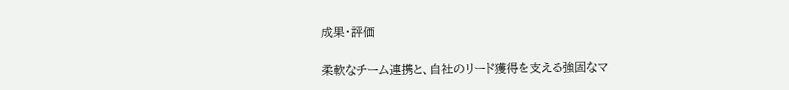成果・評価

柔軟なチーム連携と、自社のリード獲得を支える強固なマ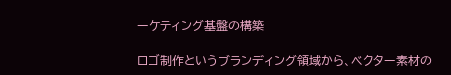ーケティング基盤の構築

ロゴ制作というブランディング領域から、ベクター素材の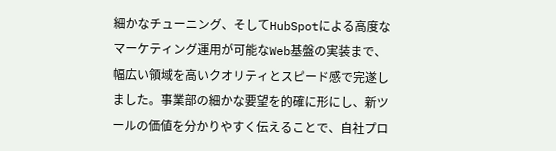細かなチューニング、そしてHubSpotによる高度なマーケティング運用が可能なWeb基盤の実装まで、幅広い領域を高いクオリティとスピード感で完遂しました。事業部の細かな要望を的確に形にし、新ツールの価値を分かりやすく伝えることで、自社プロ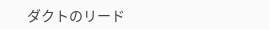ダクトのリード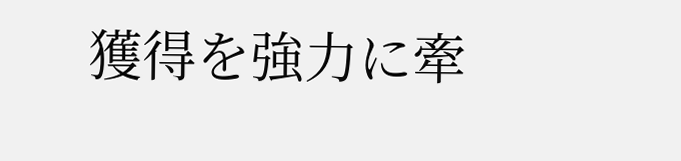獲得を強力に牽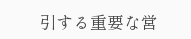引する重要な営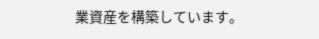業資産を構築しています。